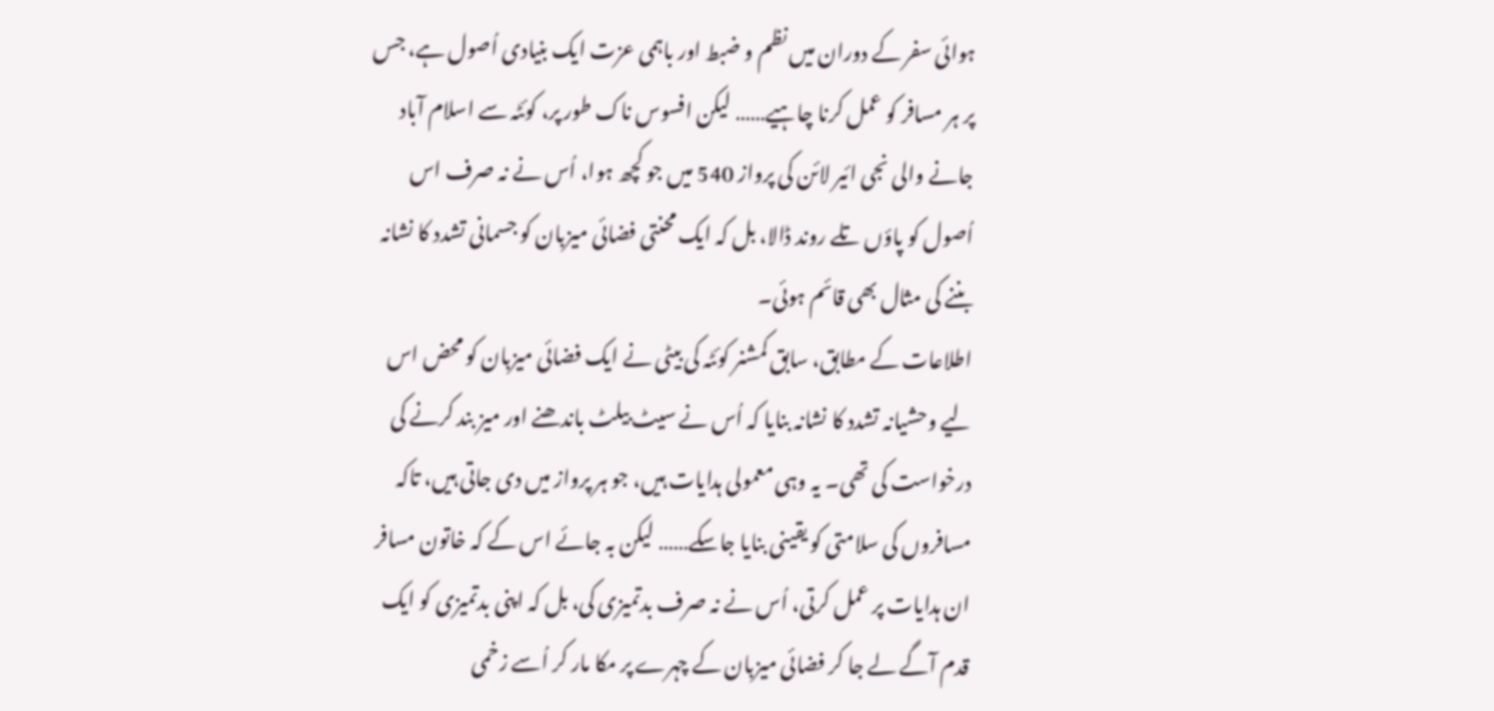ہوائی سفر کے دوران میں نظم و ضبط اور باہمی عزت ایک بنیادی اُصول ہے، جس پر ہر مسافر کو عمل کرنا چاہیے…… لیکن افسوس ناک طور پر، کوئٹہ سے اسلام آباد جانے والی نجی ائیر لائن کی پرواز 540 میں جو کچھ ہوا، اُس نے نہ صرف اس اُصول کو پاؤں تلے روند ڈالا، بل کہ ایک محنتی فضائی میزبان کو جسمانی تشدد کا نشانہ بننے کی مثال بھی قائم ہوئی۔
اطلاعات کے مطابق، سابق کمشنر کوئٹہ کی بیٹی نے ایک فضائی میزبان کو محض اس لیے وحشیانہ تشدد کا نشانہ بنایا کہ اُس نے سیٹ بیلٹ باندھنے اور میز بند کرنے کی درخواست کی تھی۔ یہ وہی معمولی ہدایات ہیں، جو ہر پرواز میں دی جاتی ہیں، تاکہ مسافروں کی سلامتی کو یقینی بنایا جاسکے…… لیکن بہ جائے اس کے کہ خاتون مسافر ان ہدایات پر عمل کرتی، اُس نے نہ صرف بدتمیزی کی، بل کہ اپنی بدتمیزی کو ایک قدم آگے لے جا کر فضائی میزبان کے چہرے پر مکا مار کر اُسے زخمی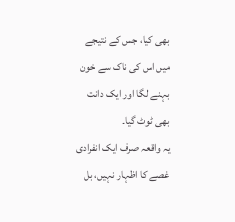بھی کیا، جس کے نتیجے میں اس کی ناک سے خون بہنے لگا اور ایک دانت بھی ٹوٹ گیا۔
یہ واقعہ صرف ایک انفرادی غصے کا اظہار نہیں، بل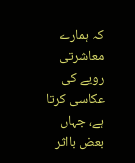کہ ہمارے معاشرتی رویے کی عکاسی کرتا ہے، جہاں بعض بااثر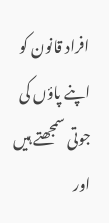افراد قانون کو اپنے پاؤں کی جوتی سمجھتے ہیں اور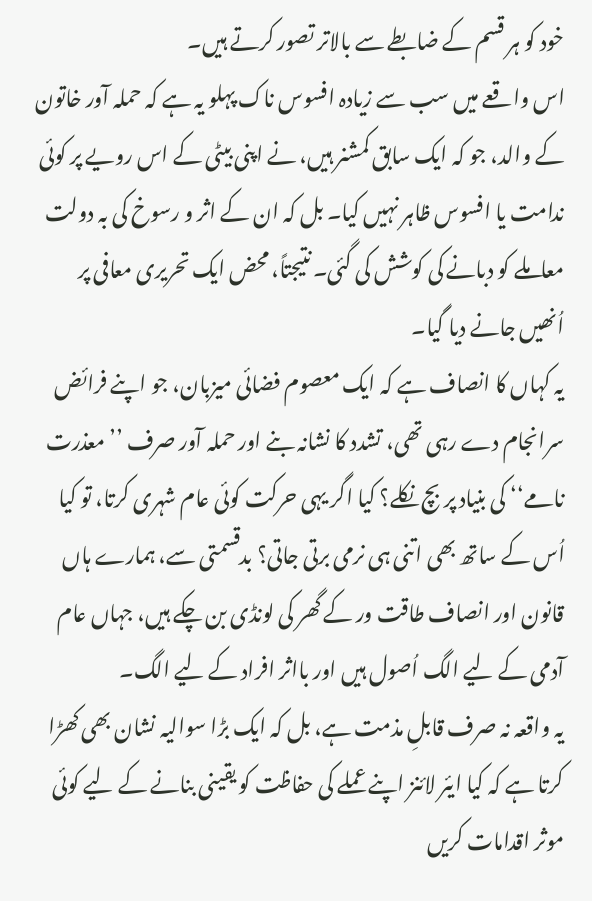خود کو ہر قسم کے ضابطے سے بالاتر تصور کرتے ہیں۔
اس واقعے میں سب سے زیادہ افسوس ناک پہلو یہ ہے کہ حملہ آور خاتون کے والد، جو کہ ایک سابق کمشنر ہیں، نے اپنی بیٹی کے اس رویے پر کوئی ندامت یا افسوس ظاہر نہیں کیا۔ بل کہ ان کے اثر و رسوخ کی بہ دولت معاملے کو دبانے کی کوشش کی گئی۔ نتیجتاً، محض ایک تحریری معافی پر اُنھیں جانے دیا گیا۔
یہ کہاں کا انصاف ہے کہ ایک معصوم فضائی میزبان، جو اپنے فرائض سرانجام دے رہی تھی، تشدد کا نشانہ بنے اور حملہ آور صرف ’’معذرت نامے‘‘ کی بنیاد پر بچ نکلے؟ کیا اگر یہی حرکت کوئی عام شہری کرتا، تو کیا اُس کے ساتھ بھی اتنی ہی نرمی برتی جاتی؟ بدقسمتی سے، ہمارے ہاں قانون اور انصاف طاقت ور کے گھر کی لونڈی بن چکے ہیں، جہاں عام آدمی کے لیے الگ اُصول ہیں اور بااثر افراد کے لیے الگ۔
یہ واقعہ نہ صرف قابلِ مذمت ہے، بل کہ ایک بڑا سوالیہ نشان بھی کھڑا کرتا ہے کہ کیا ایئر لائنز اپنے عملے کی حفاظت کو یقینی بنانے کے لیے کوئی موثر اقدامات کریں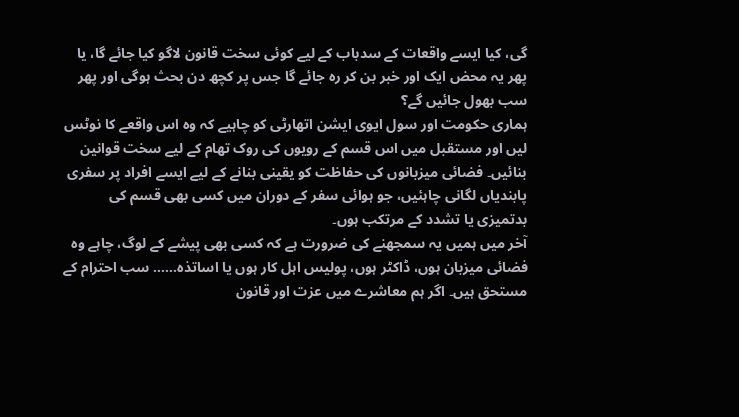گی، کیا ایسے واقعات کے سدباب کے لیے کوئی سخت قانون لاگو کیا جائے گا، یا پھر یہ محض ایک اور خبر بن کر رہ جائے گا جس پر کچھ دن بحث ہوگی اور پھر سب بھول جائیں گے؟
ہماری حکومت اور سول ایوی ایشن اتھارٹی کو چاہیے کہ وہ اس واقعے کا نوٹس لیں اور مستقبل میں اس قسم کے رویوں کی روک تھام کے لیے سخت قوانین بنائیں۔ فضائی میزبانوں کی حفاظت کو یقینی بنانے کے لیے ایسے افراد پر سفری پابندیاں لگانی چاہئیں، جو ہوائی سفر کے دوران میں کسی بھی قسم کی بدتمیزی یا تشدد کے مرتکب ہوں۔
آخر میں ہمیں یہ سمجھنے کی ضرورت ہے کہ کسی بھی پیشے کے لوگ، چاہے وہ فضائی میزبان ہوں، ڈاکٹر ہوں، پولیس اہل کار ہوں یا اساتذہ…… سب احترام کے مستحق ہیں۔ اگر ہم معاشرے میں عزت اور قانون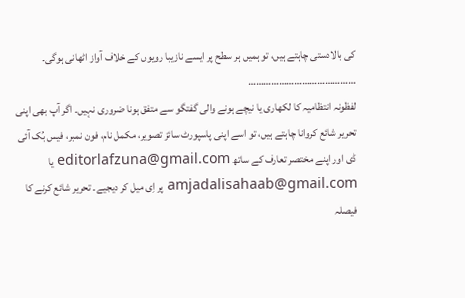کی بالادستی چاہتے ہیں، تو ہمیں ہر سطح پر ایسے نازیبا رویوں کے خلاف آواز اٹھانی ہوگی۔
……………………………………
لفظونہ انتظامیہ کا لکھاری یا نیچے ہونے والی گفتگو سے متفق ہونا ضروری نہیں۔ اگر آپ بھی اپنی تحریر شائع کروانا چاہتے ہیں، تو اسے اپنی پاسپورٹ سائز تصویر، مکمل نام، فون نمبر، فیس بُک آئی ڈی اور اپنے مختصر تعارف کے ساتھ editorlafzuna@gmail.com یا amjadalisahaab@gmail.com پر اِی میل کر دیجیے۔ تحریر شائع کرنے کا فیصلہ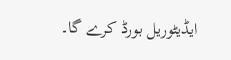ایڈیٹوریل بورڈ کرے گا۔